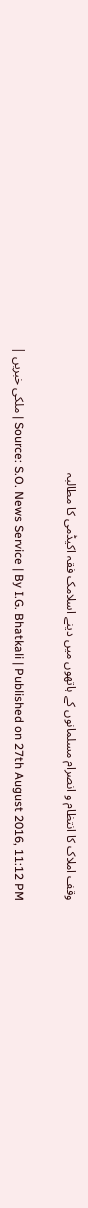وقف املاک کا انتظام و انصرام مسلمانوں کے ہاتھوں میں دینے اسلامک فقہ اکیڈمی کا مطالبہ

Source: S.O. News Service | By I.G. Bhatkali | Published on 27th August 2016, 11:12 PM | ملکی خبریں |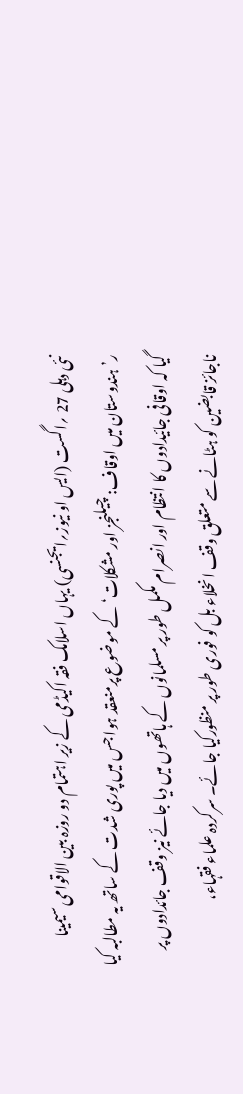نئی دہلی 27 ؍اگست (ایس او نیوز؍ایجنسی) یہاں اسلامک فقہ اکیڈمی کے زیر اہتمام دو روزہ بین الاقوامی سیمینا ر’ہندوستان میں اوقاف: چیلنجز اور مشکلات‘ کے موضوع پرمنعقد ہوا جس میں پوری شدت کے ساتھ یہ مطالبہ کیا گیا کہ اوقافی جائیدادوں کا انتظام اور انصرام مکمل طور پر مسلمانوں کے ہاتھوں میں دیا جائے نیز وقف جائدادوں پر ناجائز قابضین کو ہٹانے سے متعلق وقف انخلاء بل کو فوری طور پر منظورکیا جائے۔ سرکردہ علماء فقہاء،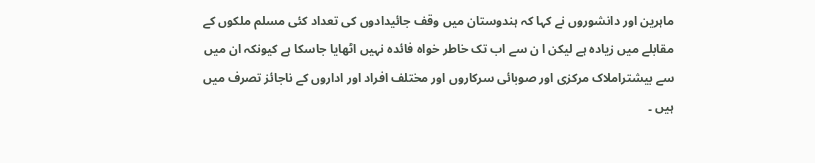ماہرین اور دانشوروں نے کہا کہ ہندوستان میں وقف جائیدادوں کی تعداد کئی مسلم ملکوں کے مقابلے میں زیادہ ہے لیکن ا ن سے اب تک خاطر خواہ فائدہ نہیں اٹھایا جاسکا ہے کیونکہ ان میں سے بیشتراملاک مرکزی اور صوبائی سرکاروں اور مختلف افراد اور اداروں کے ناجائز تصرف میں ہیں ۔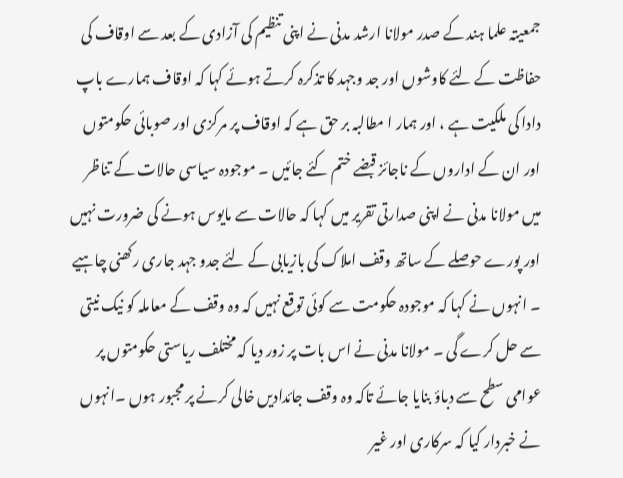جمعیتہ علما ہند کے صدر مولانا ارشد مدنی نے اپنی تنظیم کی آزادی کے بعد سے اوقاف کی حفاظت کے لئے کاوشوں اور جد وجہد کا تذکرہ کرتے ہوئے کہا کہ اوقاف ہمارے باپ دادا کی ملکیت ہے ، اور ہمار ا مطالبہ بر حق ہے کہ اوقاف پر مرکزی اور صوبائی حکومتوں اور ان کے اداروں کے ناجائز قبضے ختم کئے جائیں ۔ موجودہ سیاسی حالات کے تناظر میں مولانا مدنی نے اپنی صدارتی تقریر میں کہا کہ حالات سے مایوس ہونے کی ضرورت نہیں اور پورے حوصلے کے ساتھ وقف املاک کی بازیابی کے لئے جدو جہد جاری رکھنی چاہیے ۔ انہوں نے کہا کہ موجودہ حکومت سے کوئی توقع نہیں کہ وہ وقف کے معاملہ کو نیک نیتی سے حل کرے گی ۔ مولانا مدنی نے اس بات پر زور دیا کہ مختلف ریاستی حکومتوں پر عوامی سطح سے دباؤ بنایا جائے تاکہ وہ وقف جائدادیں خالی کرنے پر مجبور ہوں ۔انہوں نے خبردار کیا کہ سرکاری اور غیر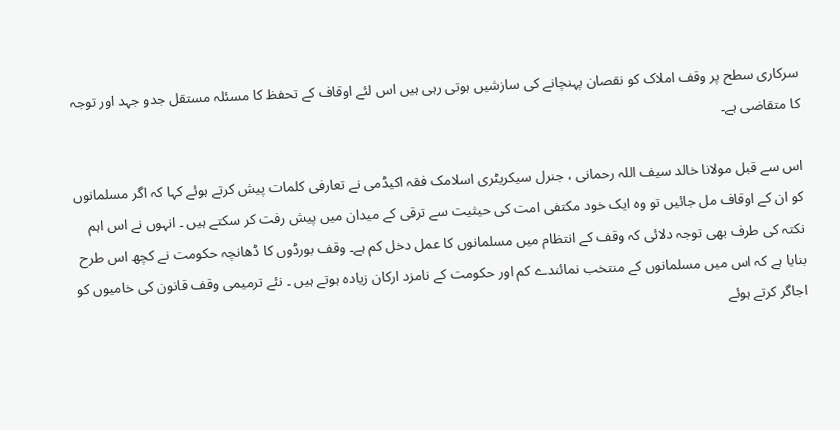سرکاری سطح پر وقف املاک کو نقصان پہنچانے کی سازشیں ہوتی رہی ہیں اس لئے اوقاف کے تحفظ کا مسئلہ مستقل جدو جہد اور توجہ کا متقاضی ہے۔

اس سے قبل مولانا خالد سیف اللہ رحمانی ، جنرل سیکریٹری اسلامک فقہ اکیڈمی نے تعارفی کلمات پیش کرتے ہوئے کہا کہ اگر مسلمانوں کو ان کے اوقاف مل جائیں تو وہ ایک خود مکتفی امت کی حیثیت سے ترقی کے میدان میں پیش رفت کر سکتے ہیں ۔ انہوں نے اس اہم نکتہ کی طرف بھی توجہ دلائی کہ وقف کے انتظام میں مسلمانوں کا عمل دخل کم ہے۔ وقف بورڈوں کا ڈھانچہ حکومت نے کچھ اس طرح بنایا ہے کہ اس میں مسلمانوں کے منتخب نمائندے کم اور حکومت کے نامزد ارکان زیادہ ہوتے ہیں ۔ نئے ترمیمی وقف قانون کی خامیوں کو اجاگر کرتے ہوئے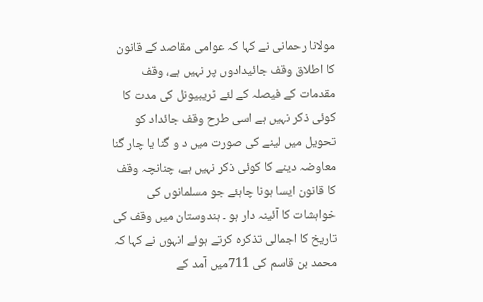مولانا رحمانی نے کہا کہ عوامی مقاصد کے قانون کا اطلاق وقف جائیدادوں پر نہیں ہے، وقف مقدمات کے فیصلہ کے لئے ٹریبیونل کی مدت کا کوئی ذکر نہیں ہے اسی طرح وقف جائداد کو تحویل میں لینے کی صورت میں د و گنا یا چار گنا معاوضہ دینے کا کوئی ذکر نہیں ہے، چنانچہ وقف کا قانون ایسا ہونا چاہئے جو مسلمانوں کی خواہشات کا آئینہ دار ہو ۔ ہندوستان میں وقف کی تاریخ کا اجمالی تذکرہ کرتے ہوئے انہوں نے کہا کہ محمد بن قاسم کی 711میں آمد کے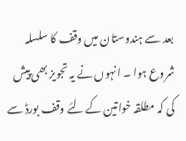بعد سے ہندوستان میں وقف کا سلسلہ شروع ہوا ۔ انہوں نے یہ تجویز بھی پیش کی کہ مطلقہ خواتین کے لئے وقف بورڈ سے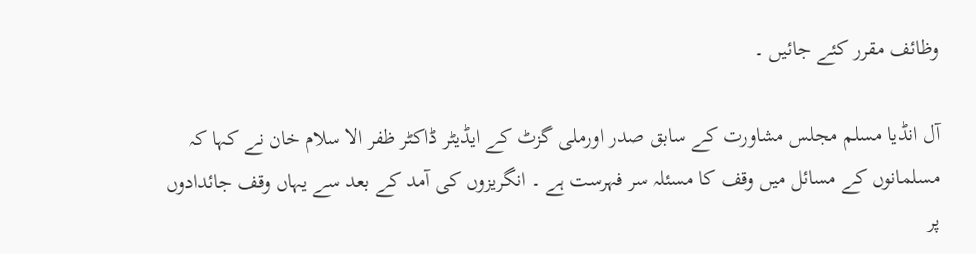وظائف مقرر کئے جائیں ۔

آل انڈیا مسلم مجلس مشاورت کے سابق صدر اورملی گزٹ کے ایڈیٹر ڈاکٹر ظفر الا سلام خان نے کہا کہ مسلمانوں کے مسائل میں وقف کا مسئلہ سر فہرست ہے ۔ انگریزوں کی آمد کے بعد سے یہاں وقف جائدادوں پر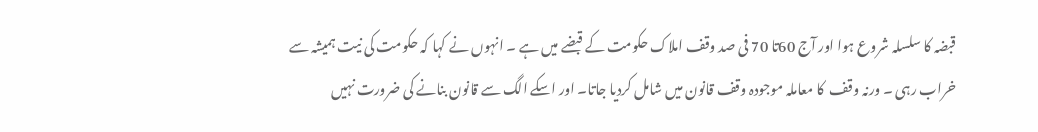قبضہ کا سلسلہ شروع ہوا اور آج 60تا 70 فی صد وقف املاک حکومت کے قبضے میں ہے ۔ انہوں نے کہا کہ حکومت کی نیت ہمیشہ سے خراب رہی ۔ ورنہ وقف  کا معاملہ موجودہ وقف قانون میں شامل کردیا جاتا۔ اور اسکے الگ سے قانون بنانے کی ضرورت نہیں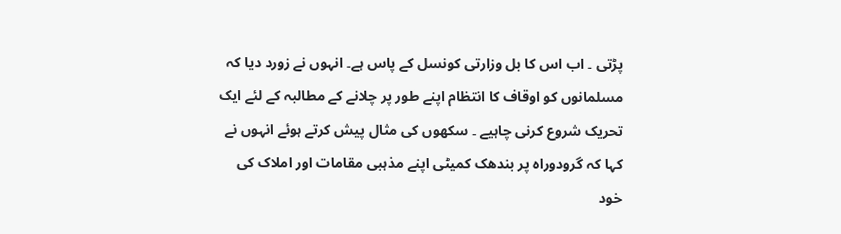پڑتی ۔ اب اس کا بل وزارتی کونسل کے پاس ہے۔ انہوں نے زورد دیا کہ مسلمانوں کو اوقاف کا انتظام اپنے طور پر چلانے کے مطالبہ کے لئے ایک تحریک شروع کرنی چاہیے ۔ سکھوں کی مثال پیش کرتے ہوئے انہوں نے کہا کہ گرودوراہ پر بندھک کمیٹی اپنے مذہبی مقامات اور املاک کی خود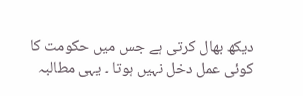دیکھ بھال کرتی ہے جس میں حکومت کا کوئی عمل دخل نہیں ہوتا ۔ یہی مطالبہ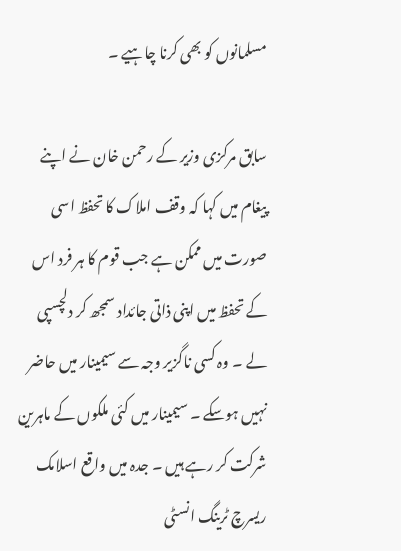مسلمانوں کو بھی کرنا چاہیے ۔

سابق مرکزی وزیر کے رحمن خان نے اپنے پیغام میں کہا کہ وقف املاک کا تحفظ اسی صورت میں ممکن ہے جب قوم کا ہر فرد اس کے تحفظ میں اپنی ذاتی جائداد سمجھ کر دلچسپی لے ۔ وہ کسی ناگزیر وجہ سے سیمینار میں حاضر نہیں ہوسکے ۔ سیمینار میں کئی ملکوں کے ماہرین شرکت کر رہے ہیں ۔ جدہ میں واقع اسلامک ریسرچ ٹرینگ انسٹی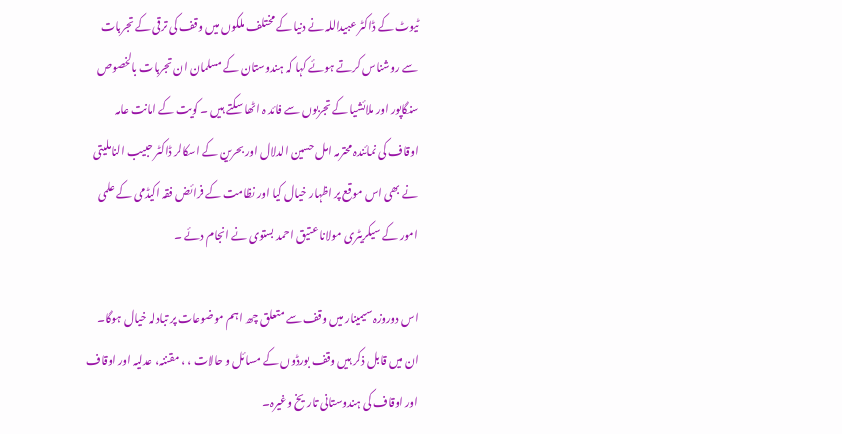ٹیوٹ کے ڈاکٹر عبیداللہ نے دنیا کے مختلف ملکوں میں وقف کی ترقی کے تجربات سے روشناس کرتے ہوئے کہا کہ ہندوستان کے مسلمان ان تجربات بالخصوص سنگاپور اور ملائشیا کے تجربوں سے فائد ہ اٹھا سکتے ہیں ۔ کویت کے امانت عامہ اوقاف کی نمائندہ محترمہ امل حسین الدلال اور بحرین کے اسکالر ڈاکٹر حبیب الناملیتی نے بھی اس موقع پر اظہار خیال کیا اور نظامت کے فرائض فقہ اکیڈمی کے علمی امور کے سیکریٹری مولانا عتیق احمد بستوی نے انجام دئے ۔

اس دوروزہ سیمینار میں وقف سے متعلق چھ اہم موضوعات پر تبادلہ خیال ہوگا۔ ان میں قابل ذکر ہیں وقف بورڈوں کے مسائل و حالات ، ، مقننہ، عدلیہ اور اوقاف اور اوقاف کی ہندوستانی تاریخ وغیرہ۔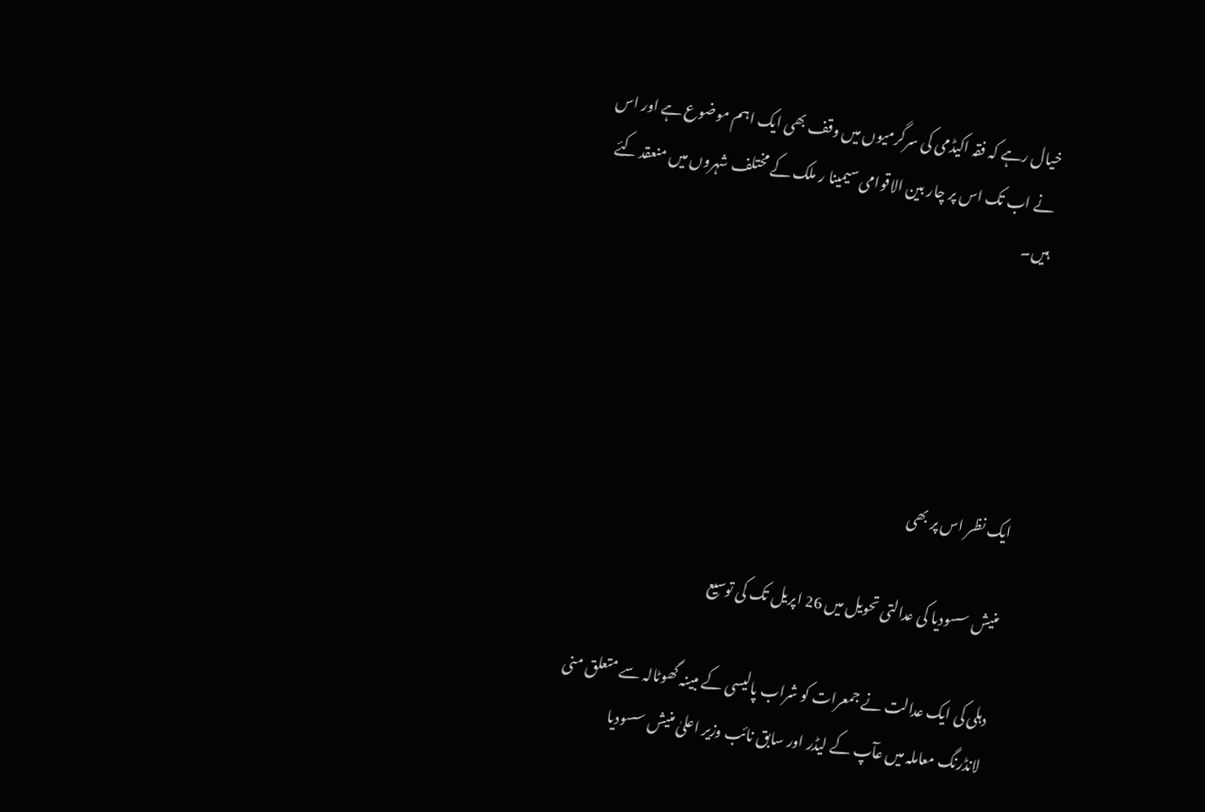خیال رہے کہ فقہ اکیڈمی کی سرگرمیوں میں وقف بھی ایک اہم موضوع ہے اور اس نے اب تک اس پر چار بین الاقوامی سیمینا ر ملک کے مختلف شہروں میں منعقد کئے ہیں۔





ایک نظر اس پر بھی

منیش سسودیا کی عدالتی تحویل میں 26 اپریل تک کی توسیع

دہلی کی ایک عدالت نے جمعرات کو شراب پالیسی کے مبینہ گھوٹالہ سے متعلق منی لانڈرنگ معاملہ میں عآپ کے لیڈر اور سابق نائب وزیر اعلیٰ منیش سسودیا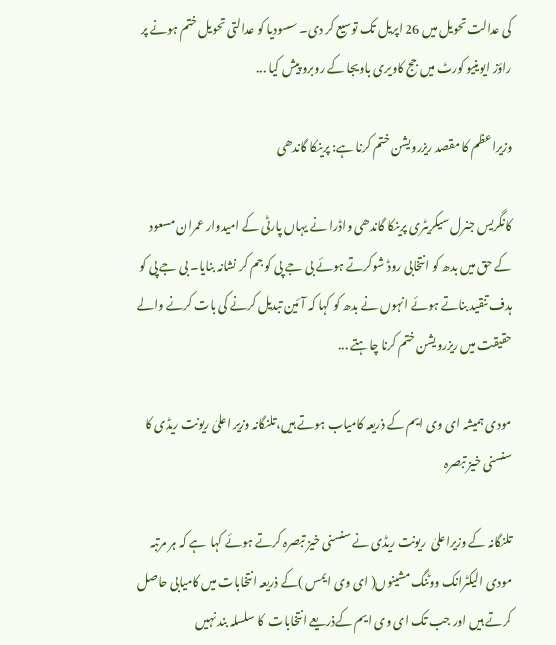کی عدالت تحویل میں 26 اپریل تک توسیع کر دی۔ سسودیا کو عدالتی تحویل ختم ہونے پر راؤز ایوینیو کورٹ میں جج کاویری باویجا کے روبرو پیش کیا ...

وزیراعظم کا مقصد ریزرویشن ختم کرنا ہے: پرینکا گاندھی

کانگریس جنرل سیکریٹری پرینکا گاندھی واڈرا نے یہاں پارٹی کے امیدوار عمران مسعود کے حق میں بدھ کو انتخابی روڈ شوکرتے ہوئے بی جے پی کو جم کر نشانہ بنایا۔ بی جے پی کو ہدف تنقید بناتے ہوئے انہوں نے بدھ کو کہا کہ آئین تبدیل کرنے کی بات کرنے والے حقیقت میں ریزرویشن ختم کرنا چاہتے ...

مودی ہمیشہ ای وی ایم کے ذریعہ کامیاب ہوتے ہیں،تلنگانہ وزیر اعلیٰ ریونت ریڈی کا سنسنی خیز تبصرہ

تلنگانہ کے وزیراعلیٰ  ریونت ریڈی نے سنسنی خیز تبصرہ کرتے ہوئے کہا  ہے کہ ہر مرتبہ مودی الیکٹرانک ووٹنگ مشینوں( ای وی ایمس )کے ذریعہ انتخابات میں کامیابی حاصل کرتے ہیں اور جب تک ای وی ایم کےذریعے انتخابات  کا سلسلہ بند نہیں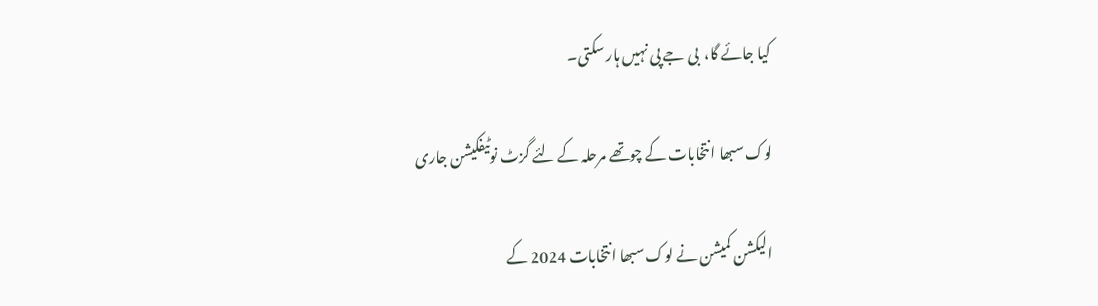کیا جائے گا،  بی جے پی نہیں ہار سکتی۔

لوک سبھا انتخابات کے چوتھے مرحلہ کے لئے گزٹ نوٹیفکیشن جاری

الیکشن کمیشن نے لوک سبھا انتخابات 2024 کے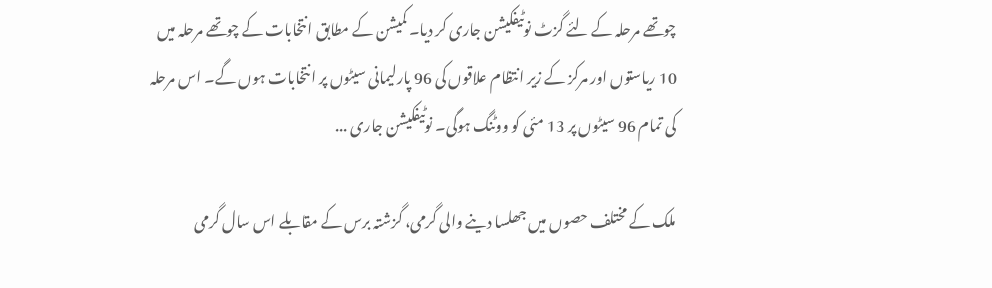چوتھے مرحلہ کے لئے گزٹ نوٹیفکیشن جاری کر دیا۔ کمیشن کے مطابق انتخابات کے چوتھے مرحلہ میں 10 ریاستوں اور مرکز کے زیر انتظام علاقوں کی 96 پارلیمانی سیٹوں پر انتخابات ہوں گے۔ اس مرحلہ کی تمام 96 سیٹوں پر 13 مئی کو ووٹنگ ہوگی۔ نوٹیفکیشن جاری ...

ملک کے مختلف حصوں میں جھلسا دینے والی گرمی، گزشتہ برس کے مقابلے اس سال گرمی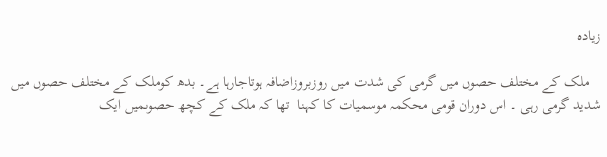زیادہ

   ملک کے مختلف حصوں میں گرمی کی شدت میں روزبروزاضافہ ہوتاجارہا ہے۔ بدھ کوملک کے مختلف حصوں میں شدید گرمی رہی ۔ اس دوران قومی محکمہ موسمیات کا کہنا  تھا کہ ملک کے کچھ حصوںمیں ایک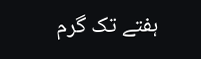ہفتے تک گرم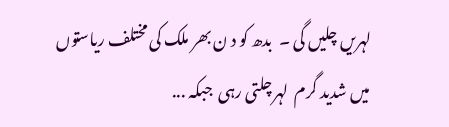لہریں چلیں گی ۔  بدھ کو د ن بھر ملک کی مختلف ریاستوں میں شدید گرم  لہر چلتی رہی  جبکہ ...